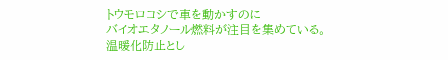トウモロコシで車を動かすのに
バイオエタノール燃料が注目を集めている。
温暖化防止とし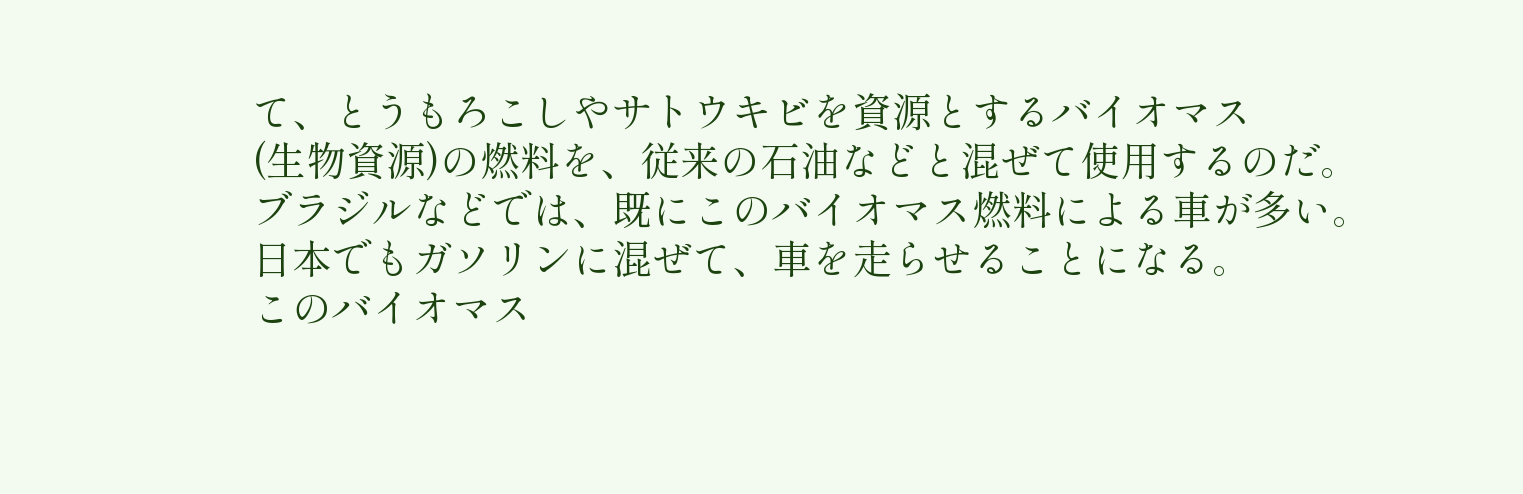て、とうもろこしやサトウキビを資源とするバイオマス
(生物資源)の燃料を、従来の石油などと混ぜて使用するのだ。
ブラジルなどでは、既にこのバイオマス燃料による車が多い。
日本でもガソリンに混ぜて、車を走らせることになる。
このバイオマス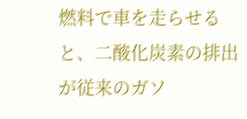燃料で車を走らせると、二酸化炭素の排出が従来のガソ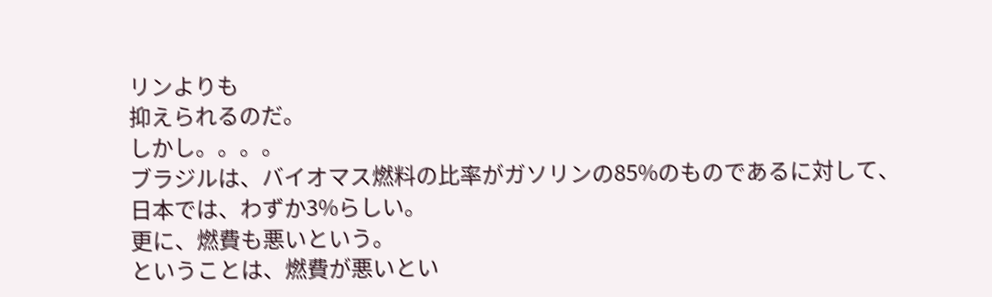リンよりも
抑えられるのだ。
しかし。。。。
ブラジルは、バイオマス燃料の比率がガソリンの85%のものであるに対して、
日本では、わずか3%らしい。
更に、燃費も悪いという。
ということは、燃費が悪いとい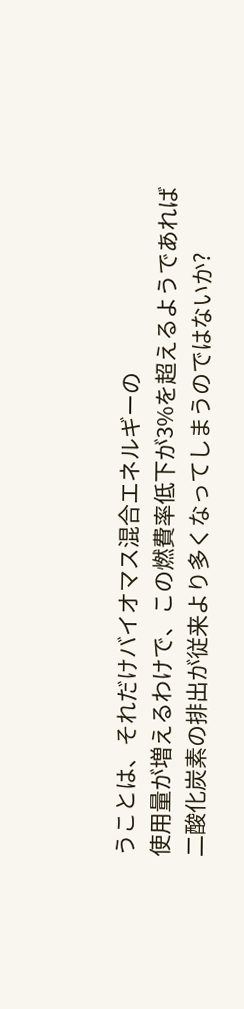うことは、それだけバイオマス混合エネルギーの
使用量が増えるわけで、この燃費率低下が3%を超えるようであれば
二酸化炭素の排出が従来より多くなってしまうのではないか?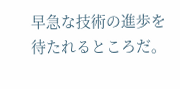早急な技術の進歩を待たれるところだ。